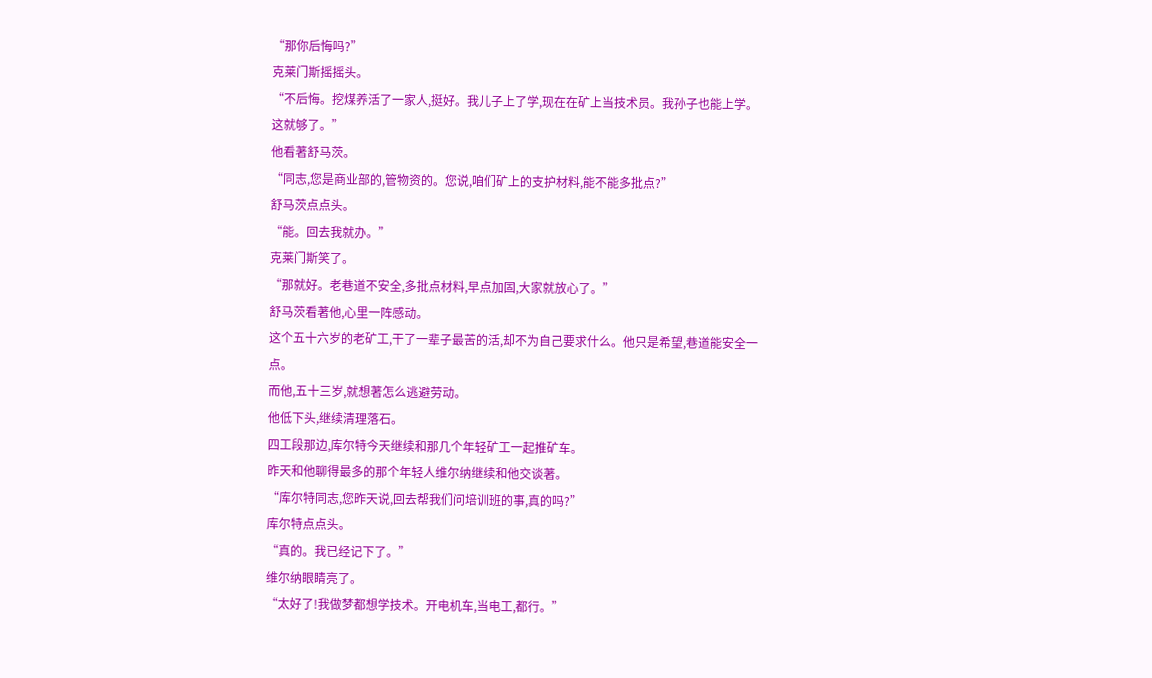“那你后悔吗?”
克莱门斯摇摇头。
“不后悔。挖煤养活了一家人,挺好。我儿子上了学,现在在矿上当技术员。我孙子也能上学。这就够了。”
他看著舒马茨。
“同志,您是商业部的,管物资的。您说,咱们矿上的支护材料,能不能多批点?”
舒马茨点点头。
“能。回去我就办。”
克莱门斯笑了。
“那就好。老巷道不安全,多批点材料,早点加固,大家就放心了。”
舒马茨看著他,心里一阵感动。
这个五十六岁的老矿工,干了一辈子最苦的活,却不为自己要求什么。他只是希望,巷道能安全一点。
而他,五十三岁,就想著怎么逃避劳动。
他低下头,继续清理落石。
四工段那边,库尔特今天继续和那几个年轻矿工一起推矿车。
昨天和他聊得最多的那个年轻人维尔纳继续和他交谈著。
“库尔特同志,您昨天说,回去帮我们问培训班的事,真的吗?”
库尔特点点头。
“真的。我已经记下了。”
维尔纳眼睛亮了。
“太好了!我做梦都想学技术。开电机车,当电工,都行。”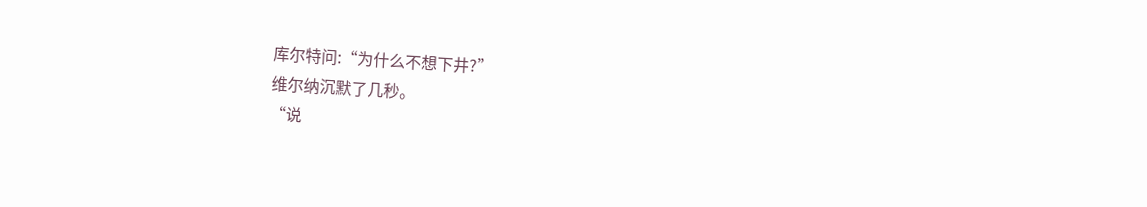库尔特问:“为什么不想下井?”
维尔纳沉默了几秒。
“说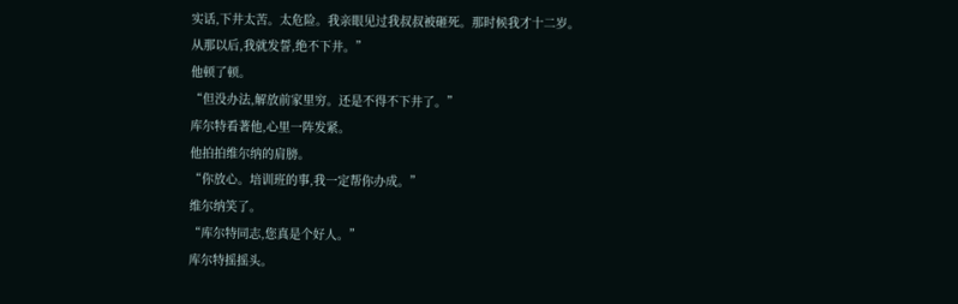实话,下井太苦。太危险。我亲眼见过我叔叔被砸死。那时候我才十二岁。从那以后,我就发誓,绝不下井。”
他顿了顿。
“但没办法,解放前家里穷。还是不得不下井了。”
库尔特看著他,心里一阵发紧。
他拍拍维尔纳的肩膀。
“你放心。培训班的事,我一定帮你办成。”
维尔纳笑了。
“库尔特同志,您真是个好人。”
库尔特摇摇头。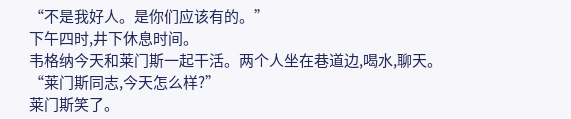“不是我好人。是你们应该有的。”
下午四时,井下休息时间。
韦格纳今天和莱门斯一起干活。两个人坐在巷道边,喝水,聊天。
“莱门斯同志,今天怎么样?”
莱门斯笑了。